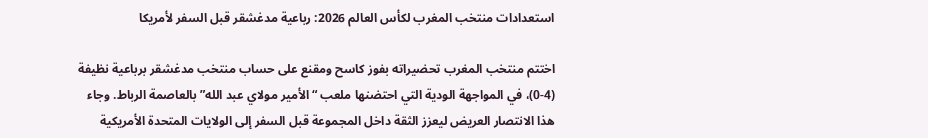استعدادات منتخب المغرب لكأس العالم 2026: رباعية مدغشقر قبل السفر لأمريكا

اختتم منتخب المغرب تحضيراته بفوز كاسح ومقنع على حساب منتخب مدغشقر برباعية نظيفة (4-0)، في المواجهة الودية التي احتضنها ملعب “الأمير مولاي عبد الله” بالعاصمة الرباط. وجاء هذا الانتصار العريض ليعزز الثقة داخل المجموعة قبل السفر إلى الولايات المتحدة الأمريكية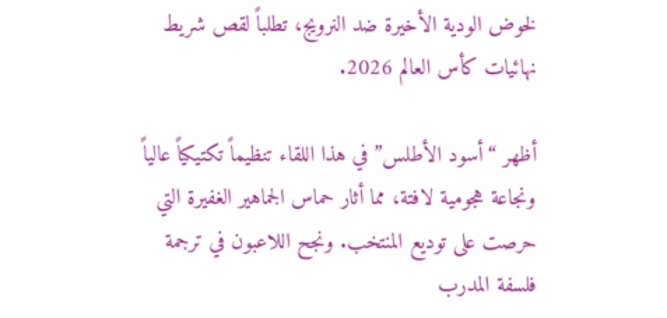لخوض الودية الأخيرة ضد النرويج، تطلباً لقص شريط نهائيات كأس العالم 2026.

أظهر “أسود الأطلس” في هذا اللقاء تنظيماً تكتيكياً عالياً ونجاعة هجومية لافتة، مما أثار حماس الجماهير الغفيرة التي حرصت على توديع المنتخب. ونجح اللاعبون في ترجمة فلسفة المدرب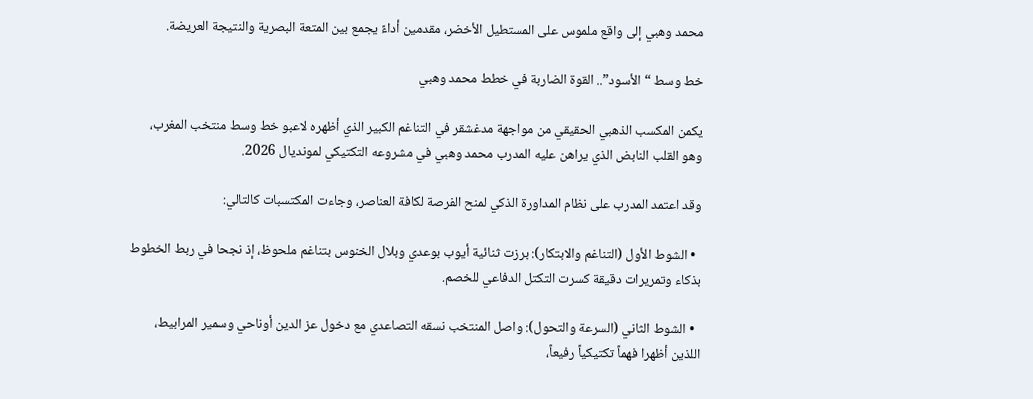محمد وهبي إلى واقع ملموس على المستطيل الأخضر، مقدمين أداءً يجمع بين المتعة البصرية والنتيجة العريضة.

خط وسط “الأسود”.. القوة الضاربة في خطط محمد وهبي

يكمن المكسب الذهبي الحقيقي من مواجهة مدغشقر في التناغم الكبير الذي أظهره لاعبو خط وسط منتخب المغرب، وهو القلب النابض الذي يراهن عليه المدرب محمد وهبي في مشروعه التكتيكي لمونديال 2026.

وقد اعتمد المدرب على نظام المداورة الذكي لمنح الفرصة لكافة العناصر، وجاءت المكتسبات كالتالي:

  • الشوط الأول (التناغم والابتكار): برزت ثنائية أيوب بوعدي وبلال الخنوس بتناغم ملحوظ، إذ نجحا في ربط الخطوط بذكاء وتمريرات دقيقة كسرت التكتل الدفاعي للخصم.

  • الشوط الثاني (السرعة والتحول): واصل المنتخب نسقه التصاعدي مع دخول عز الدين أوناحي وسمير المرابيط، اللذين أظهرا فهماً تكتيكياً رفيعاً،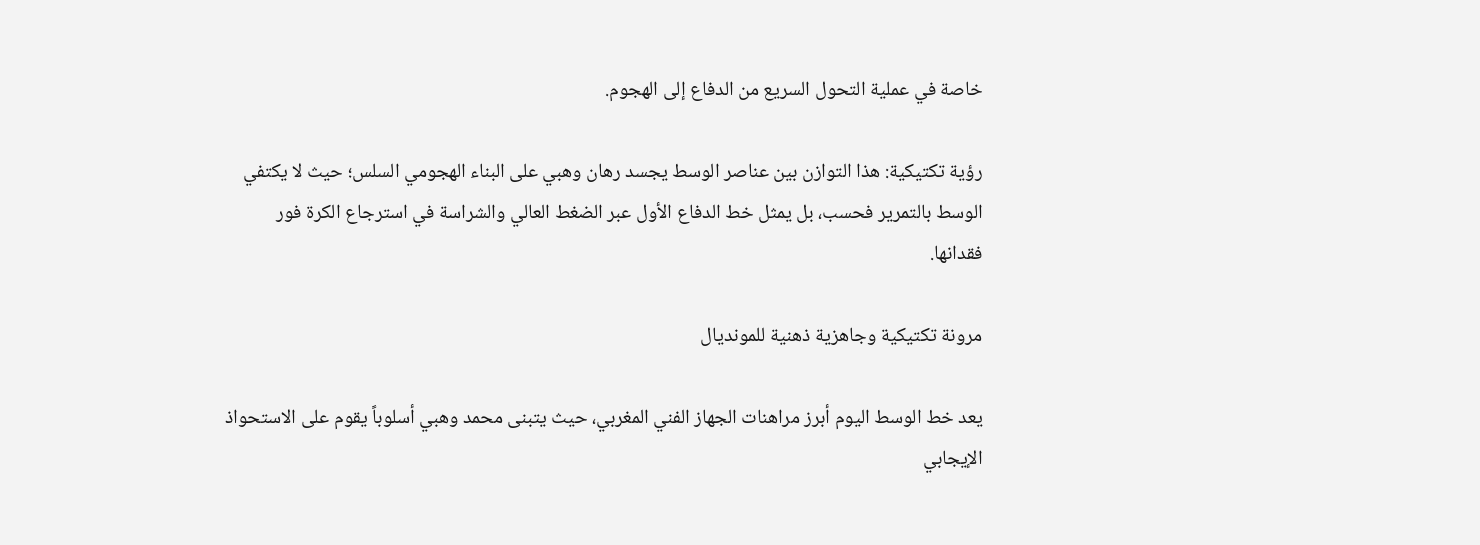خاصة في عملية التحول السريع من الدفاع إلى الهجوم.

رؤية تكتيكية: هذا التوازن بين عناصر الوسط يجسد رهان وهبي على البناء الهجومي السلس؛ حيث لا يكتفي الوسط بالتمرير فحسب، بل يمثل خط الدفاع الأول عبر الضغط العالي والشراسة في استرجاع الكرة فور فقدانها.

مرونة تكتيكية وجاهزية ذهنية للمونديال

يعد خط الوسط اليوم أبرز مراهنات الجهاز الفني المغربي، حيث يتبنى محمد وهبي أسلوباً يقوم على الاستحواذ الإيجابي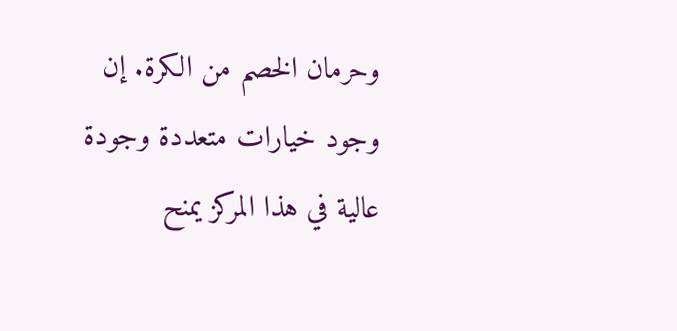وحرمان الخصم من الكرة. إن وجود خيارات متعددة وجودة عالية في هذا المركز يمنح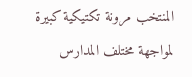المنتخب مرونة تكتيكية كبيرة لمواجهة مختلف المدارس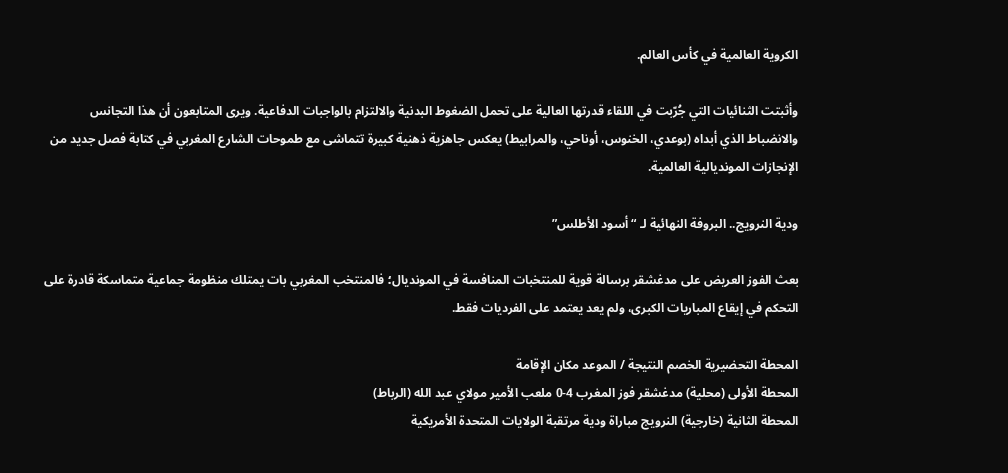الكروية العالمية في كأس العالم.

وأثبتت الثنائيات التي جُرّبت في اللقاء قدرتها العالية على تحمل الضغوط البدنية والالتزام بالواجبات الدفاعية. ويرى المتابعون أن هذا التجانس والانضباط الذي أبداه (بوعدي، الخنوس، أوناحي، والمرابيط) يعكس جاهزية ذهنية كبيرة تتماشى مع طموحات الشارع المغربي في كتابة فصل جديد من الإنجازات المونديالية العالمية.

ودية النرويج.. البروفة النهائية لـ “أسود الأطلس”

بعث الفوز العريض على مدغشقر برسالة قوية للمنتخبات المنافسة في المونديال؛ فالمنتخب المغربي بات يمتلك منظومة جماعية متماسكة قادرة على التحكم في إيقاع المباريات الكبرى، ولم يعد يعتمد على الفرديات فقط.

المحطة التحضيرية الخصم النتيجة / الموعد مكان الإقامة
المحطة الأولى (محلية) مدغشقر فوز المغرب 4-0 ملعب الأمير مولاي عبد الله (الرباط)
المحطة الثانية (خارجية) النرويج مباراة ودية مرتقبة الولايات المتحدة الأمريكية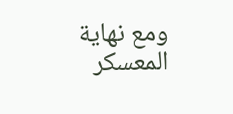ومع نهاية المعسكر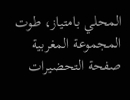المحلي بامتياز، طوت المجموعة المغربية صفحة التحضيرات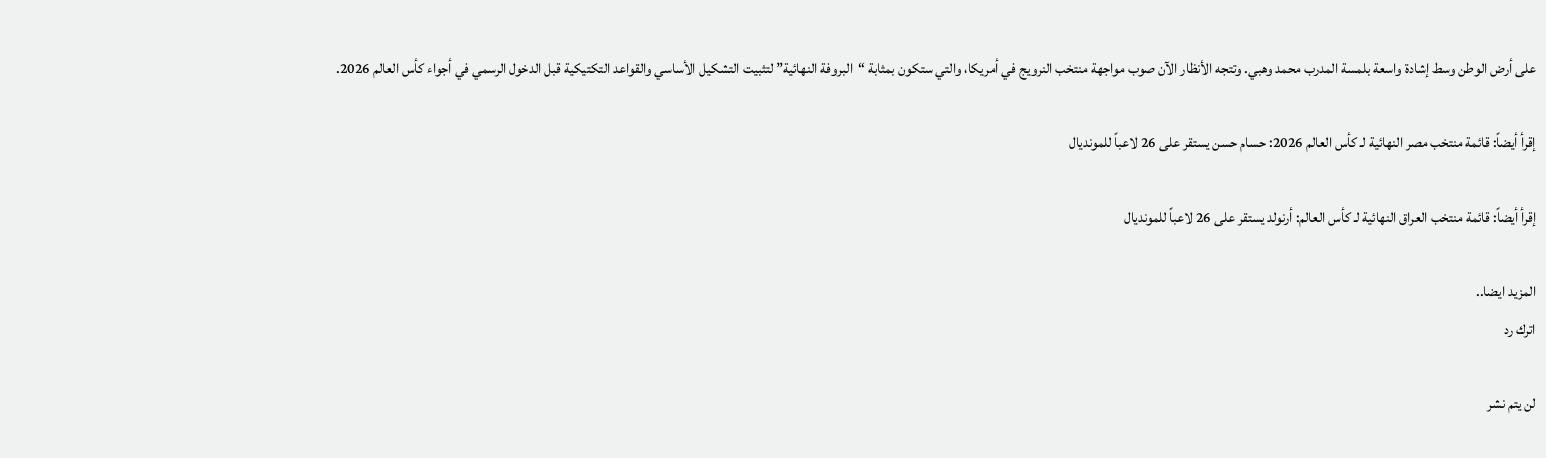على أرض الوطن وسط إشادة واسعة بلمسة المدرب محمد وهبي. وتتجه الأنظار الآن صوب مواجهة منتخب النرويج في أمريكا، والتي ستكون بمثابة “البروفة النهائية” لتثبيت التشكيل الأساسي والقواعد التكتيكية قبل الدخول الرسمي في أجواء كأس العالم 2026.

إقرأ أيضاً: قائمة منتخب مصر النهائية لـ كأس العالم 2026: حسام حسن يستقر على 26 لاعباً للمونديال

إقرأ أيضاً: قائمة منتخب العراق النهائية لـ كأس العالم: أرنولد يستقر على 26 لاعباً للمونديال

المزيد ايضا..
اترك رد

لن يتم نشر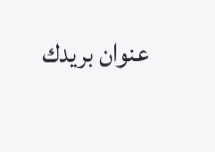عنوان بريدك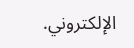الإلكتروني.